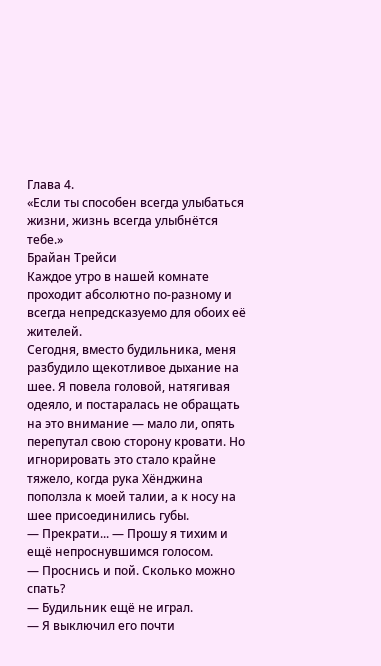Глава 4.
«Если ты способен всегда улыбаться жизни, жизнь всегда улыбнётся тебе.»
Брайан Трейси
Каждое утро в нашей комнате проходит абсолютно по-разному и всегда непредсказуемо для обоих её жителей.
Сегодня, вместо будильника, меня разбудило щекотливое дыхание на шее. Я повела головой, натягивая одеяло, и постаралась не обращать на это внимание — мало ли, опять перепутал свою сторону кровати. Но игнорировать это стало крайне тяжело, когда рука Хёнджина поползла к моей талии, а к носу на шее присоединились губы.
— Прекрати... — Прошу я тихим и ещё непроснувшимся голосом.
— Проснись и пой. Сколько можно спать?
— Будильник ещё не играл.
— Я выключил его почти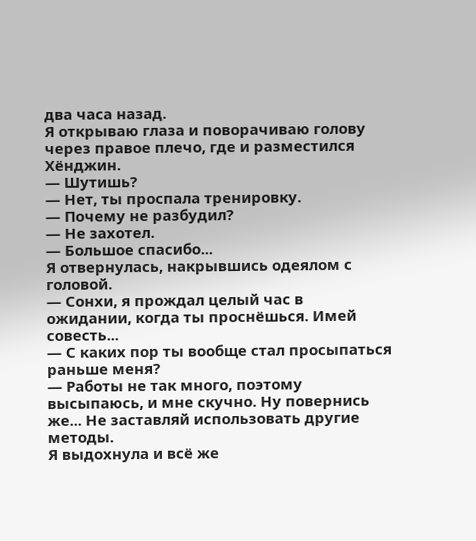два часа назад.
Я открываю глаза и поворачиваю голову через правое плечо, где и разместился Хёнджин.
— Шутишь?
— Нет, ты проспала тренировку.
— Почему не разбудил?
— Не захотел.
— Большое спасибо...
Я отвернулась, накрывшись одеялом с головой.
— Сонхи, я прождал целый час в ожидании, когда ты проснёшься. Имей совесть...
— С каких пор ты вообще стал просыпаться раньше меня?
— Работы не так много, поэтому высыпаюсь, и мне скучно. Ну повернись же... Не заставляй использовать другие методы.
Я выдохнула и всё же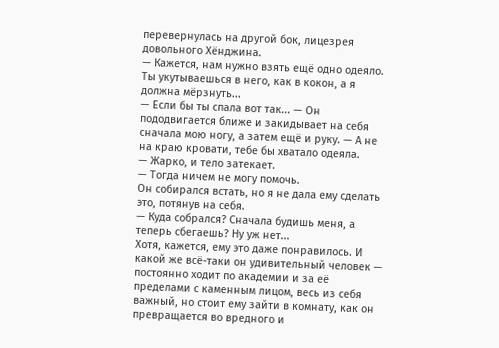перевернулась на другой бок, лицезрея довольного Хёнджина.
— Кажется, нам нужно взять ещё одно одеяло. Ты укутываешься в него, как в кокон, а я должна мёрзнуть...
— Если бы ты спала вот так... — Он пододвигается ближе и закидывает на себя сначала мою ногу, а затем ещё и руку. — А не на краю кровати, тебе бы хватало одеяла.
— Жарко, и тело затекает.
— Тогда ничем не могу помочь.
Он собирался встать, но я не дала ему сделать это, потянув на себя.
— Куда собрался? Сначала будишь меня, а теперь сбегаешь? Ну уж нет...
Хотя, кажется, ему это даже понравилось. И какой же всё-таки он удивительный человек — постоянно ходит по академии и за её пределами с каменным лицом, весь из себя важный, но стоит ему зайти в комнату, как он превращается во вредного и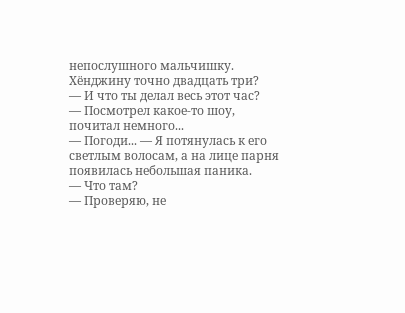непослушного мальчишку. Хёнджину точно двадцать три?
— И что ты делал весь этот час?
— Посмотрел какое-то шоу, почитал немного...
— Погоди... — Я потянулась к его светлым волосам, а на лице парня появилась небольшая паника.
— Что там?
— Проверяю, не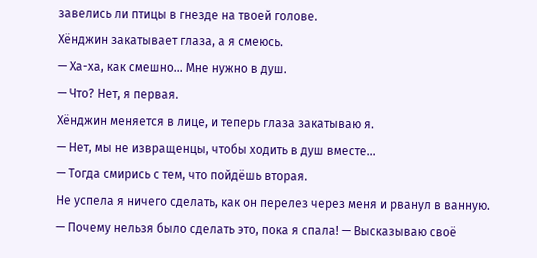завелись ли птицы в гнезде на твоей голове.
Хёнджин закатывает глаза, а я смеюсь.
— Ха-ха, как смешно... Мне нужно в душ.
— Что? Нет, я первая.
Хёнджин меняется в лице, и теперь глаза закатываю я.
— Нет, мы не извращенцы, чтобы ходить в душ вместе...
— Тогда смирись с тем, что пойдёшь вторая.
Не успела я ничего сделать, как он перелез через меня и рванул в ванную.
— Почему нельзя было сделать это, пока я спала! — Высказываю своё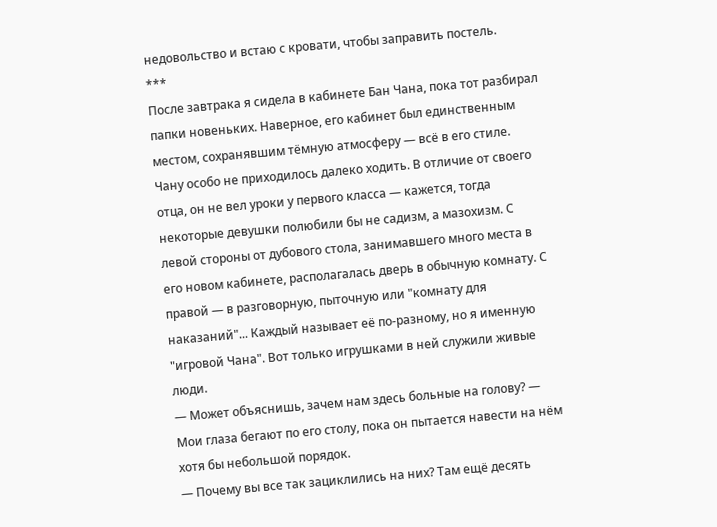недовольство и встаю с кровати, чтобы заправить постель.
***
После завтрака я сидела в кабинете Бан Чана, пока тот разбирал папки новеньких. Наверное, его кабинет был единственным местом, сохранявшим тёмную атмосферу — всё в его стиле.
Чану особо не приходилось далеко ходить. В отличие от своего отца, он не вел уроки у первого класса — кажется, тогда некоторые девушки полюбили бы не садизм, а мазохизм. С левой стороны от дубового стола, занимавшего много места в его новом кабинете, располагалась дверь в обычную комнату. С правой — в разговорную, пыточную или "комнату для наказаний"... Каждый называет её по-разному, но я именную "игровой Чана". Вот только игрушками в ней служили живые люди.
— Может объяснишь, зачем нам здесь больные на голову? — Мои глаза бегают по его столу, пока он пытается навести на нём хотя бы небольшой порядок.
— Почему вы все так зациклились на них? Там ещё десять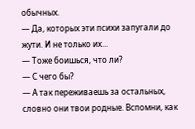обычных.
— Да, которых эти психи запугали до жути. И не только их...
— Тоже боишься, что ли?
— С чего бы?
— А так переживаешь за остальных, словно они твои родные. Вспомни, как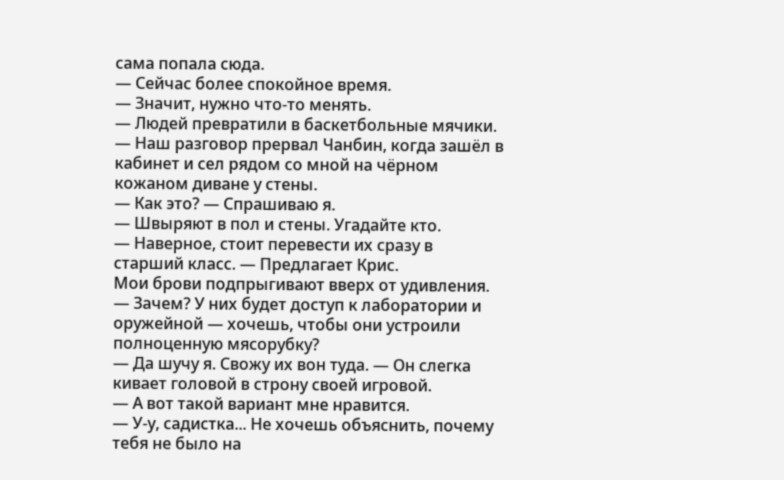сама попала сюда.
— Сейчас более спокойное время.
— Значит, нужно что-то менять.
— Людей превратили в баскетбольные мячики. — Наш разговор прервал Чанбин, когда зашёл в кабинет и сел рядом со мной на чёрном кожаном диване у стены.
— Как это? — Спрашиваю я.
— Швыряют в пол и стены. Угадайте кто.
— Наверное, стоит перевести их сразу в старший класс. — Предлагает Крис.
Мои брови подпрыгивают вверх от удивления.
— Зачем? У них будет доступ к лаборатории и оружейной — хочешь, чтобы они устроили полноценную мясорубку?
— Да шучу я. Свожу их вон туда. — Он слегка кивает головой в строну своей игровой.
— А вот такой вариант мне нравится.
— У-у, садистка... Не хочешь объяснить, почему тебя не было на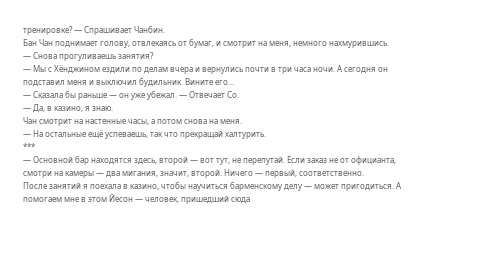тренировке? — Спрашивает Чанбин.
Бан Чан поднимает голову, отвлекаясь от бумаг, и смотрит на меня, немного нахмурившись.
— Снова прогуливаешь занятия?
— Мы с Хёнджином ездили по делам вчера и вернулись почти в три часа ночи. А сегодня он подставил меня и выключил будильник. Вините его...
— Сказала бы раньше — он уже убежал. — Отвечает Со.
— Да, в казино, я знаю.
Чан смотрит на настенные часы, а потом снова на меня.
— На остальные ещё успеваешь, так что прекращай халтурить.
***
— Основной бар находятся здесь, второй — вот тут, не перепутай. Если заказ не от официанта, смотри на камеры — два мигания, значит, второй. Ничего — первый, соответственно.
После занятий я поехала в казино, чтобы научиться барменскому делу — может пригодиться. А помогаем мне в этом Йесон — человек, пришедший сюда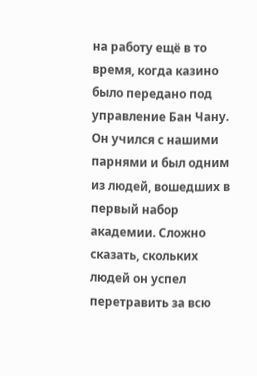на работу ещё в то время, когда казино было передано под управление Бан Чану. Он учился с нашими парнями и был одним из людей, вошедших в первый набор академии. Сложно сказать, скольких людей он успел перетравить за всю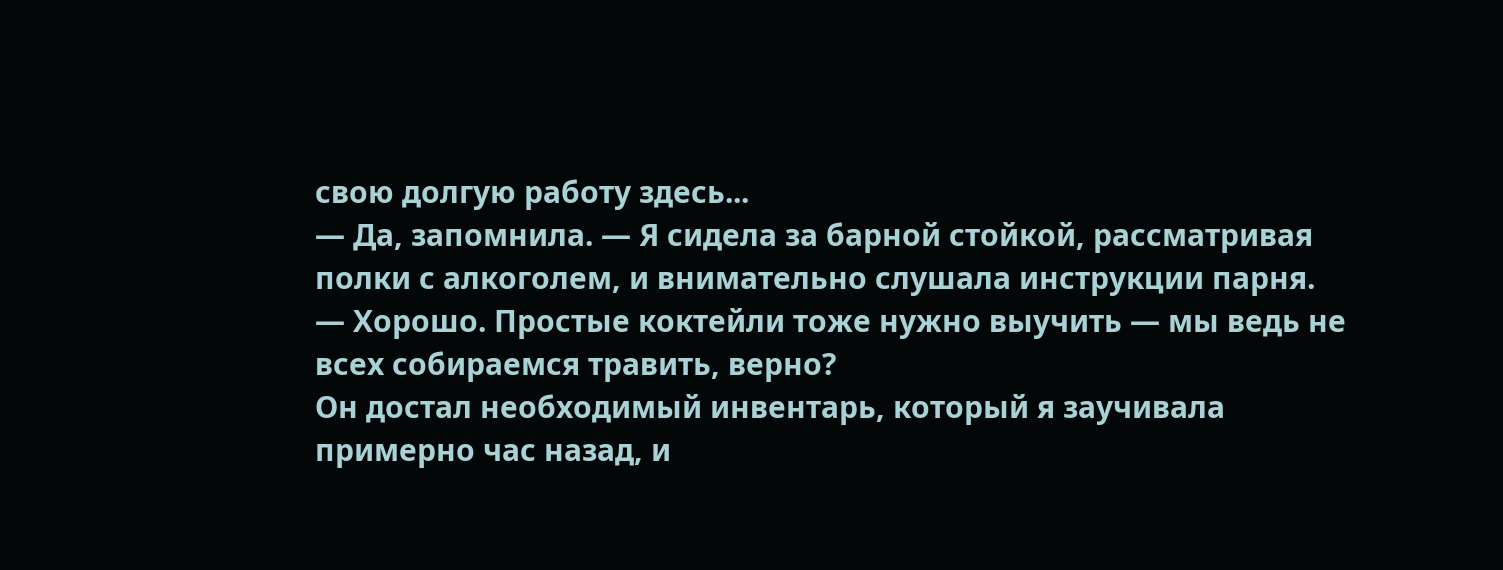свою долгую работу здесь...
— Да, запомнила. — Я сидела за барной стойкой, рассматривая полки с алкоголем, и внимательно слушала инструкции парня.
— Хорошо. Простые коктейли тоже нужно выучить — мы ведь не всех собираемся травить, верно?
Он достал необходимый инвентарь, который я заучивала примерно час назад, и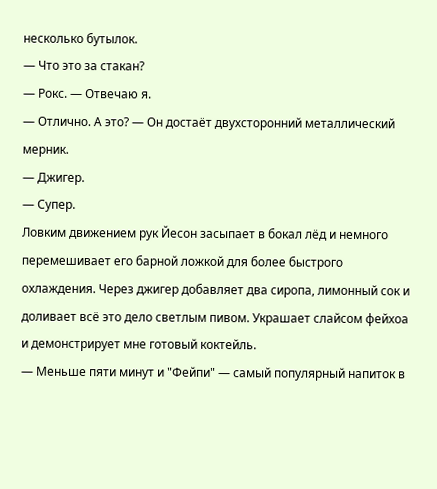несколько бутылок.
— Что это за стакан?
— Рокс. — Отвечаю я.
— Отлично. А это? — Он достаёт двухсторонний металлический мерник.
— Джигер.
— Супер.
Ловким движением рук Йесон засыпает в бокал лёд и немного перемешивает его барной ложкой для более быстрого охлаждения. Через джигер добавляет два сиропа, лимонный сок и доливает всё это дело светлым пивом. Украшает слайсом фейхоа и демонстрирует мне готовый коктейль.
— Меньше пяти минут и "Фейпи" — самый популярный напиток в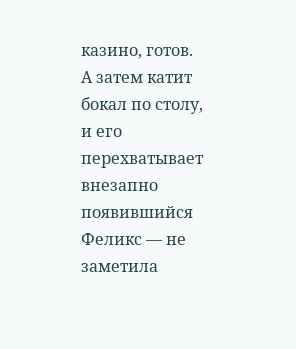казино, готов.
А затем катит бокал по столу, и его перехватывает внезапно появившийся Феликс — не заметила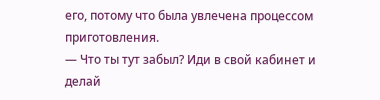его, потому что была увлечена процессом приготовления.
— Что ты тут забыл? Иди в свой кабинет и делай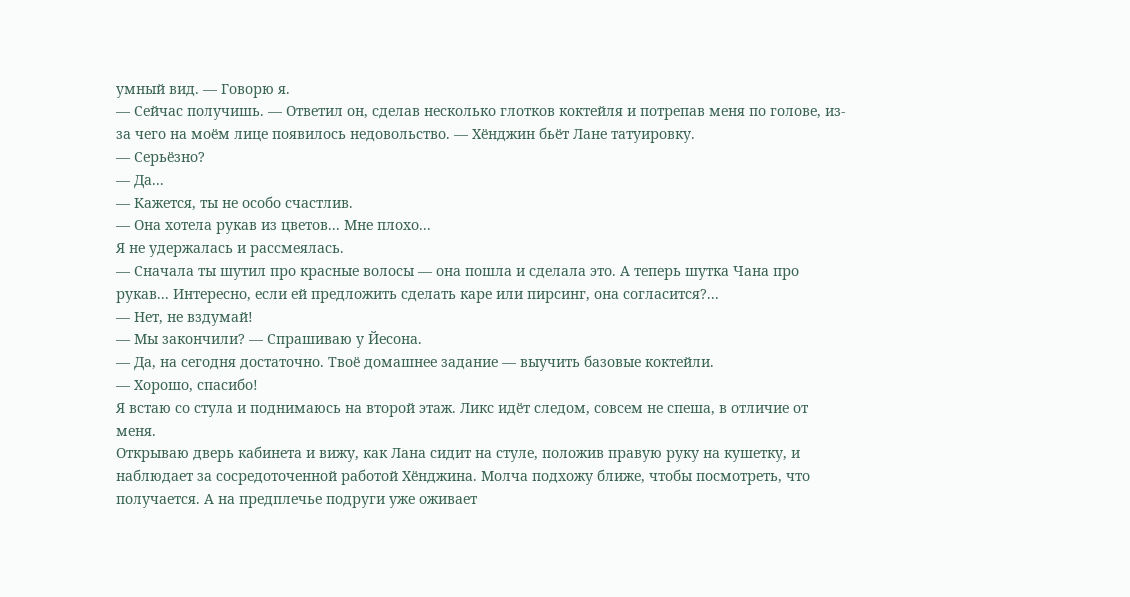умный вид. — Говорю я.
— Сейчас получишь. — Ответил он, сделав несколько глотков коктейля и потрепав меня по голове, из-за чего на моём лице появилось недовольство. — Хёнджин бьёт Лане татуировку.
— Серьёзно?
— Да...
— Кажется, ты не особо счастлив.
— Она хотела рукав из цветов... Мне плохо...
Я не удержалась и рассмеялась.
— Сначала ты шутил про красные волосы — она пошла и сделала это. А теперь шутка Чана про рукав... Интересно, если ей предложить сделать каре или пирсинг, она согласится?...
— Нет, не вздумай!
— Мы закончили? — Спрашиваю у Йесона.
— Да, на сегодня достаточно. Твоё домашнее задание — выучить базовые коктейли.
— Хорошо, спасибо!
Я встаю со стула и поднимаюсь на второй этаж. Ликс идёт следом, совсем не спеша, в отличие от меня.
Открываю дверь кабинета и вижу, как Лана сидит на стуле, положив правую руку на кушетку, и наблюдает за сосредоточенной работой Хёнджина. Молча подхожу ближе, чтобы посмотреть, что получается. А на предплечье подруги уже оживает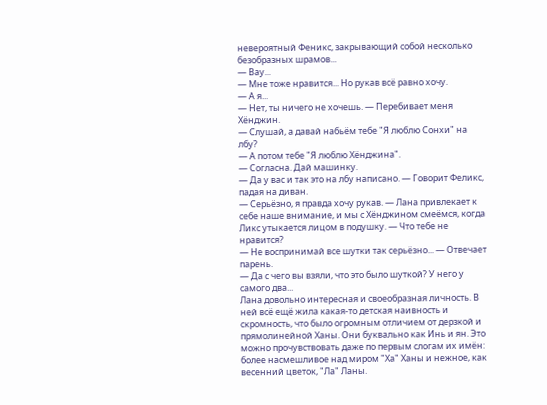невероятный Феникс, закрывающий собой несколько безобразных шрамов...
— Вау...
— Мне тоже нравится... Но рукав всё равно хочу.
— А я...
— Нет, ты ничего не хочешь. — Перебивает меня Хёнджин.
— Слушай, а давай набьём тебе "Я люблю Сонхи" на лбу?
— А потом тебе "Я люблю Хёнджина".
— Согласна. Дай машинку.
— Да у вас и так это на лбу написано. — Говорит Феликс, падая на диван.
— Серьёзно, я правда хочу рукав. — Лана привлекает к себе наше внимание, и мы с Хёнджином смеёмся, когда Ликс утыкается лицом в подушку. — Что тебе не нравится?
— Не воспринимай все шутки так серьёзно... — Отвечает парень.
— Да с чего вы взяли, что это было шуткой? У него у самого два...
Лана довольно интересная и своеобразная личность. В ней всё ещё жила какая-то детская наивность и скромность, что было огромным отличием от дерзкой и прямолинейной Ханы. Они буквально как Инь и ян. Это можно прочувствовать даже по первым слогам их имён: более насмешливое над миром "Ха" Ханы и нежное, как весенний цветок, "Ла" Ланы.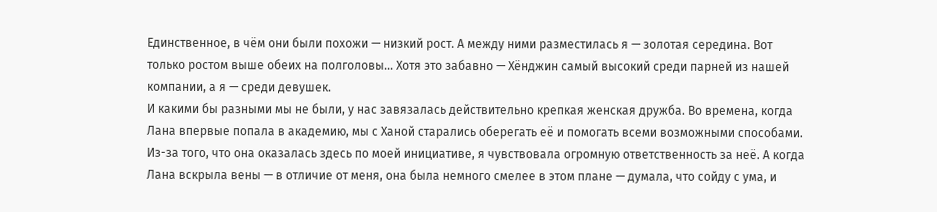Единственное, в чём они были похожи — низкий рост. А между ними разместилась я — золотая середина. Вот только ростом выше обеих на полголовы... Хотя это забавно — Хёнджин самый высокий среди парней из нашей компании, а я — среди девушек.
И какими бы разными мы не были, у нас завязалась действительно крепкая женская дружба. Во времена, когда Лана впервые попала в академию, мы с Ханой старались оберегать её и помогать всеми возможными способами. Из-за того, что она оказалась здесь по моей инициативе, я чувствовала огромную ответственность за неё. А когда Лана вскрыла вены — в отличие от меня, она была немного смелее в этом плане — думала, что сойду с ума, и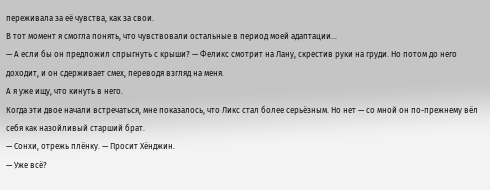переживала за её чувства, как за свои.
В тот момент я смогла понять, что чувствовали остальные в период моей адаптации...
— А если бы он предложил спрыгнуть с крыши? — Феликс смотрит на Лану, скрестив руки на груди. Но потом до него доходит, и он сдерживает смех, переводя взгляд на меня.
А я уже ищу, что кинуть в него.
Когда эти двое начали встречаться, мне показалось, что Ликс стал более серьёзным. Но нет — со мной он по-прежнему вёл себя как назойливый старший брат.
— Сонхи, отрежь плёнку. — Просит Хёнджин.
— Уже всё?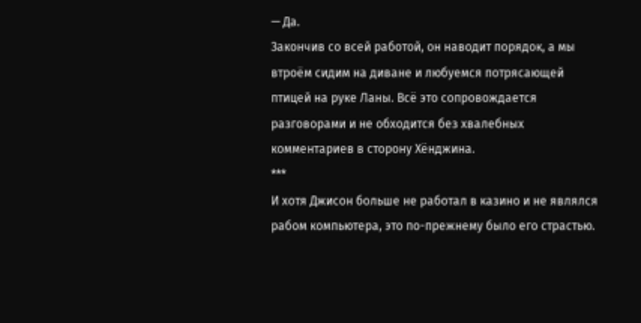— Да.
Закончив со всей работой, он наводит порядок, а мы втроём сидим на диване и любуемся потрясающей птицей на руке Ланы. Всё это сопровождается разговорами и не обходится без хвалебных комментариев в сторону Хёнджина.
***
И хотя Джисон больше не работал в казино и не являлся рабом компьютера, это по-прежнему было его страстью.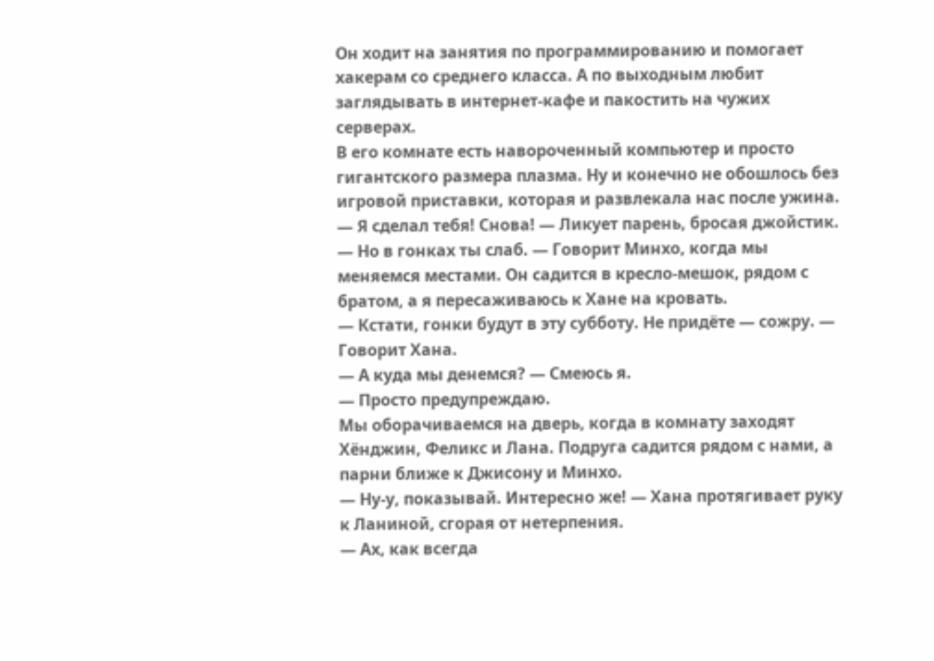Он ходит на занятия по программированию и помогает хакерам со среднего класса. А по выходным любит заглядывать в интернет-кафе и пакостить на чужих серверах.
В его комнате есть навороченный компьютер и просто гигантского размера плазма. Ну и конечно не обошлось без игровой приставки, которая и развлекала нас после ужина.
— Я сделал тебя! Снова! — Ликует парень, бросая джойстик.
— Но в гонках ты слаб. — Говорит Минхо, когда мы меняемся местами. Он садится в кресло-мешок, рядом с братом, а я пересаживаюсь к Хане на кровать.
— Кстати, гонки будут в эту субботу. Не придёте — сожру. — Говорит Хана.
— А куда мы денемся? — Смеюсь я.
— Просто предупреждаю.
Мы оборачиваемся на дверь, когда в комнату заходят Хёнджин, Феликс и Лана. Подруга садится рядом с нами, а парни ближе к Джисону и Минхо.
— Ну-у, показывай. Интересно же! — Хана протягивает руку к Ланиной, сгорая от нетерпения.
— Ах, как всегда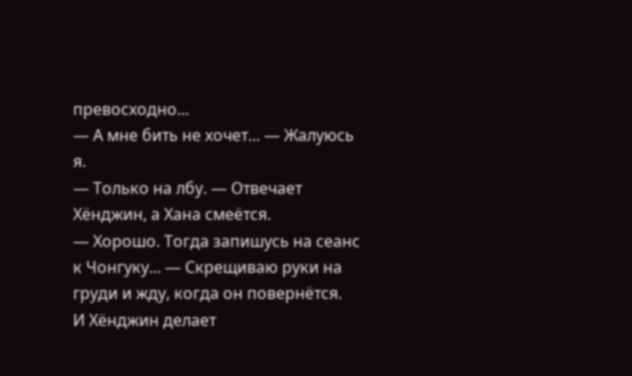превосходно...
— А мне бить не хочет... — Жалуюсь я.
— Только на лбу. — Отвечает Хёнджин, а Хана смеётся.
— Хорошо. Тогда запишусь на сеанс к Чонгуку... — Скрещиваю руки на груди и жду, когда он повернётся.
И Хёнджин делает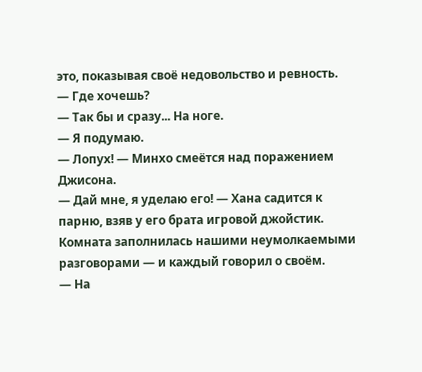это, показывая своё недовольство и ревность.
— Где хочешь?
— Так бы и сразу... На ноге.
— Я подумаю.
— Лопух! — Минхо смеётся над поражением Джисона.
— Дай мне, я уделаю его! — Хана садится к парню, взяв у его брата игровой джойстик.
Комната заполнилась нашими неумолкаемыми разговорами — и каждый говорил о своём.
— На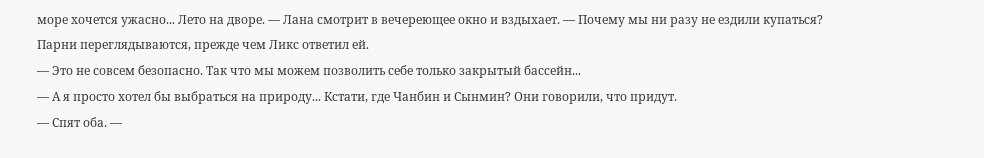море хочется ужасно... Лето на дворе. — Лана смотрит в вечереющее окно и вздыхает. — Почему мы ни разу не ездили купаться?
Парни переглядываются, прежде чем Ликс ответил ей.
— Это не совсем безопасно. Так что мы можем позволить себе только закрытый бассейн...
— А я просто хотел бы выбраться на природу... Кстати, где Чанбин и Сынмин? Они говорили, что придут.
— Спят оба. —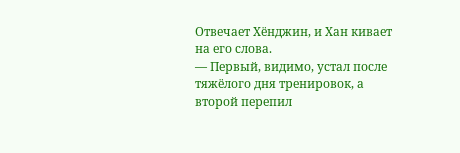Отвечает Хёнджин, и Хан кивает на его слова.
— Первый, видимо, устал после тяжёлого дня тренировок, а второй перепил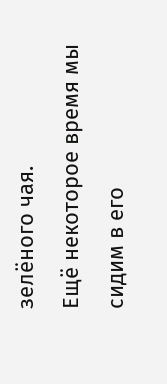зелёного чая.
Ещё некоторое время мы сидим в его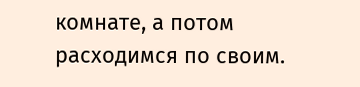комнате, а потом расходимся по своим.